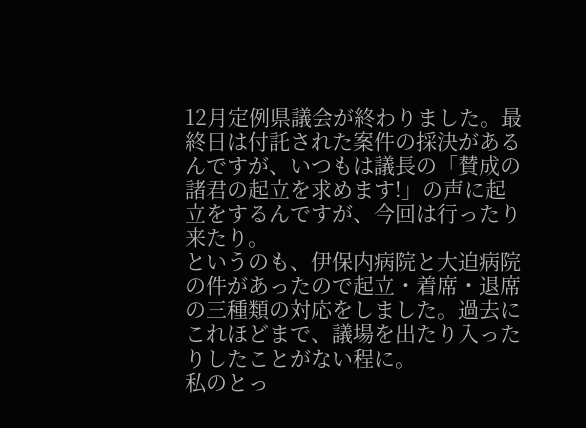12月定例県議会が終わりました。最終日は付託された案件の採決があるんですが、いつもは議長の「賛成の諸君の起立を求めます!」の声に起立をするんですが、今回は行ったり来たり。
というのも、伊保内病院と大迫病院の件があったので起立・着席・退席の三種類の対応をしました。過去にこれほどまで、議場を出たり入ったりしたことがない程に。
私のとっ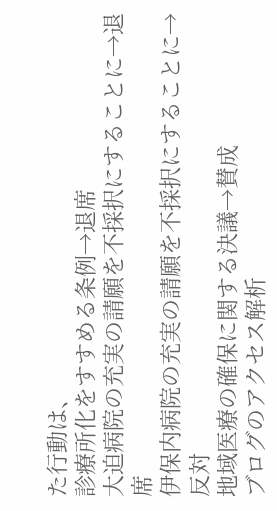た行動は、
診療所化をすすめる条例→退席
大迫病院の充実の請願を不採択にすることに→退席
伊保内病院の充実の請願を不採択にすることに→反対
地域医療の確保に関する決議→賛成
ブログのアクセス解析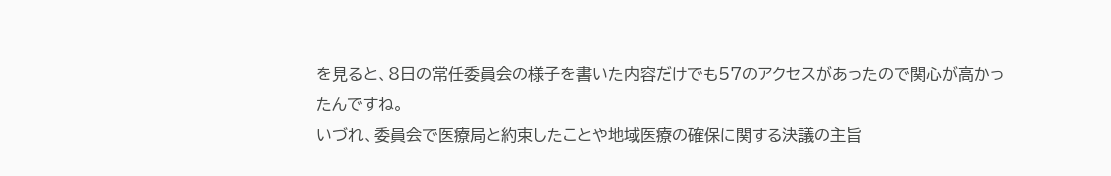を見ると、8日の常任委員会の様子を書いた内容だけでも57のアクセスがあったので関心が高かったんですね。
いづれ、委員会で医療局と約束したことや地域医療の確保に関する決議の主旨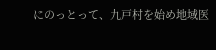にのっとって、九戸村を始め地域医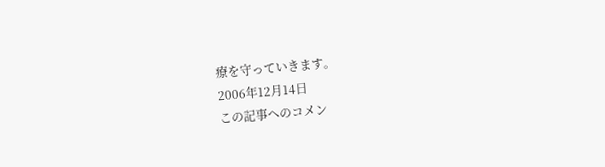療を守っていきます。
2006年12月14日
この記事へのコメン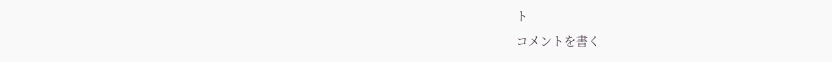ト
コメントを書く